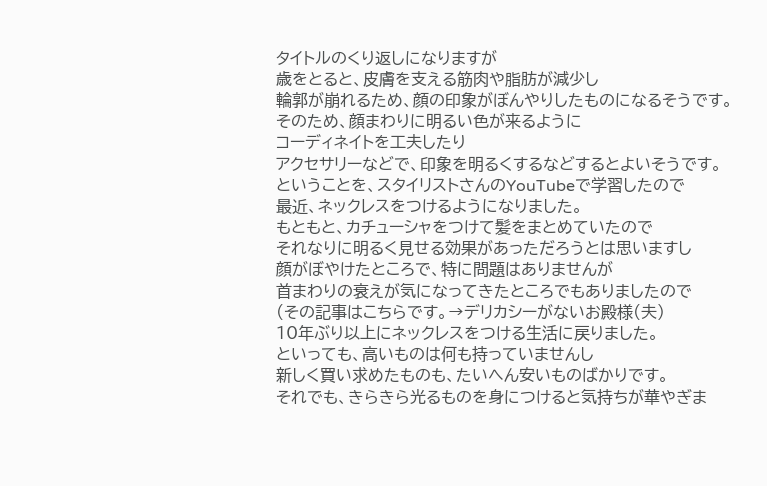タイトルのくり返しになりますが
歳をとると、皮膚を支える筋肉や脂肪が減少し
輪郭が崩れるため、顔の印象がぼんやりしたものになるそうです。
そのため、顔まわりに明るい色が来るように
コーディネイトを工夫したり
アクセサリーなどで、印象を明るくするなどするとよいそうです。
ということを、スタイリストさんのYouTubeで学習したので
最近、ネックレスをつけるようになりました。
もともと、カチューシャをつけて髪をまとめていたので
それなりに明るく見せる効果があっただろうとは思いますし
顔がぼやけたところで、特に問題はありませんが
首まわりの衰えが気になってきたところでもありましたので
(その記事はこちらです。→デリカシーがないお殿様(夫)
10年ぶり以上にネックレスをつける生活に戻りました。
といっても、高いものは何も持っていませんし
新しく買い求めたものも、たいへん安いものばかりです。
それでも、きらきら光るものを身につけると気持ちが華やぎま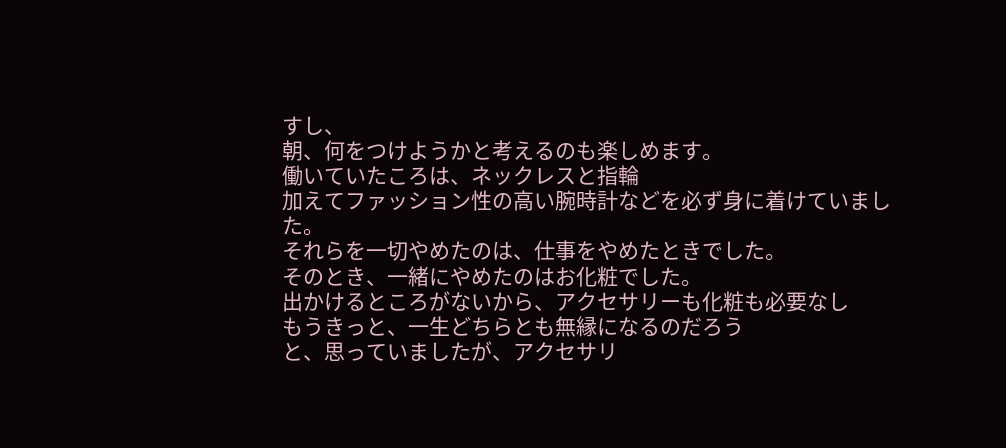すし、
朝、何をつけようかと考えるのも楽しめます。
働いていたころは、ネックレスと指輪
加えてファッション性の高い腕時計などを必ず身に着けていました。
それらを一切やめたのは、仕事をやめたときでした。
そのとき、一緒にやめたのはお化粧でした。
出かけるところがないから、アクセサリーも化粧も必要なし
もうきっと、一生どちらとも無縁になるのだろう
と、思っていましたが、アクセサリ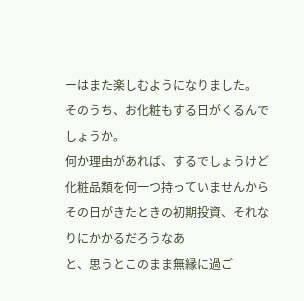ーはまた楽しむようになりました。
そのうち、お化粧もする日がくるんでしょうか。
何か理由があれば、するでしょうけど
化粧品類を何一つ持っていませんから
その日がきたときの初期投資、それなりにかかるだろうなあ
と、思うとこのまま無縁に過ご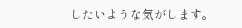したいような気がします。